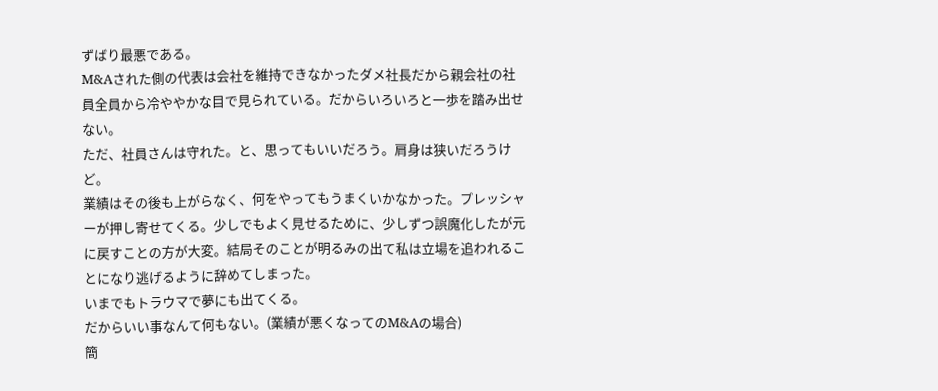ずばり最悪である。
M&Aされた側の代表は会社を維持できなかったダメ社長だから親会社の社員全員から冷ややかな目で見られている。だからいろいろと一歩を踏み出せない。
ただ、社員さんは守れた。と、思ってもいいだろう。肩身は狭いだろうけど。
業績はその後も上がらなく、何をやってもうまくいかなかった。プレッシャーが押し寄せてくる。少しでもよく見せるために、少しずつ誤魔化したが元に戻すことの方が大変。結局そのことが明るみの出て私は立場を追われることになり逃げるように辞めてしまった。
いまでもトラウマで夢にも出てくる。
だからいい事なんて何もない。(業績が悪くなってのM&Aの場合)
簡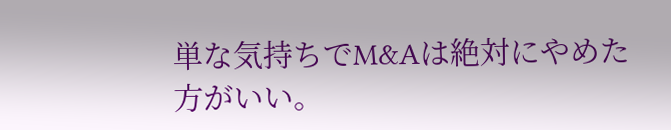単な気持ちでM&Aは絶対にやめた方がいい。